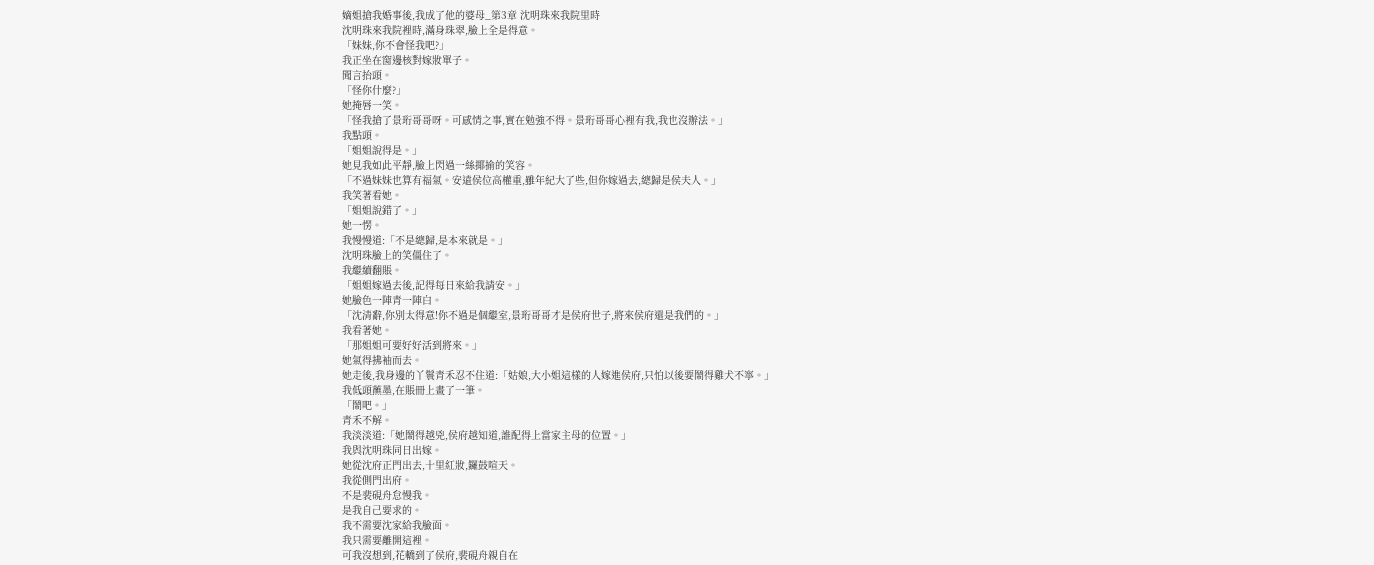嫡姐搶我婚事後,我成了他的婆母_第3章 沈明珠來我院里時
沈明珠來我院裡時,滿身珠翠,臉上全是得意。
「妹妹,你不會怪我吧?」
我正坐在窗邊核對嫁妝單子。
聞言抬頭。
「怪你什麼?」
她掩唇一笑。
「怪我搶了景珩哥哥呀。可感情之事,實在勉強不得。景珩哥哥心裡有我,我也沒辦法。」
我點頭。
「姐姐說得是。」
她見我如此平靜,臉上閃過一絲揶揄的笑容。
「不過妹妹也算有福氣。安遠侯位高權重,雖年紀大了些,但你嫁過去,總歸是侯夫人。」
我笑著看她。
「姐姐說錯了。」
她一愣。
我慢慢道:「不是總歸,是本來就是。」
沈明珠臉上的笑僵住了。
我繼續翻賬。
「姐姐嫁過去後,記得每日來給我請安。」
她臉色一陣青一陣白。
「沈清辭,你別太得意!你不過是個繼室,景珩哥哥才是侯府世子,將來侯府還是我們的。」
我看著她。
「那姐姐可要好好活到將來。」
她氣得拂袖而去。
她走後,我身邊的丫鬟青禾忍不住道:「姑娘,大小姐這樣的人嫁進侯府,只怕以後要鬧得雞犬不寧。」
我低頭蘸墨,在賬冊上畫了一筆。
「鬧吧。」
青禾不解。
我淡淡道:「她鬧得越兇,侯府越知道,誰配得上當家主母的位置。」
我與沈明珠同日出嫁。
她從沈府正門出去,十里紅妝,鑼鼓喧天。
我從側門出府。
不是裴硯舟怠慢我。
是我自己要求的。
我不需要沈家給我臉面。
我只需要離開這裡。
可我沒想到,花轎到了侯府,裴硯舟親自在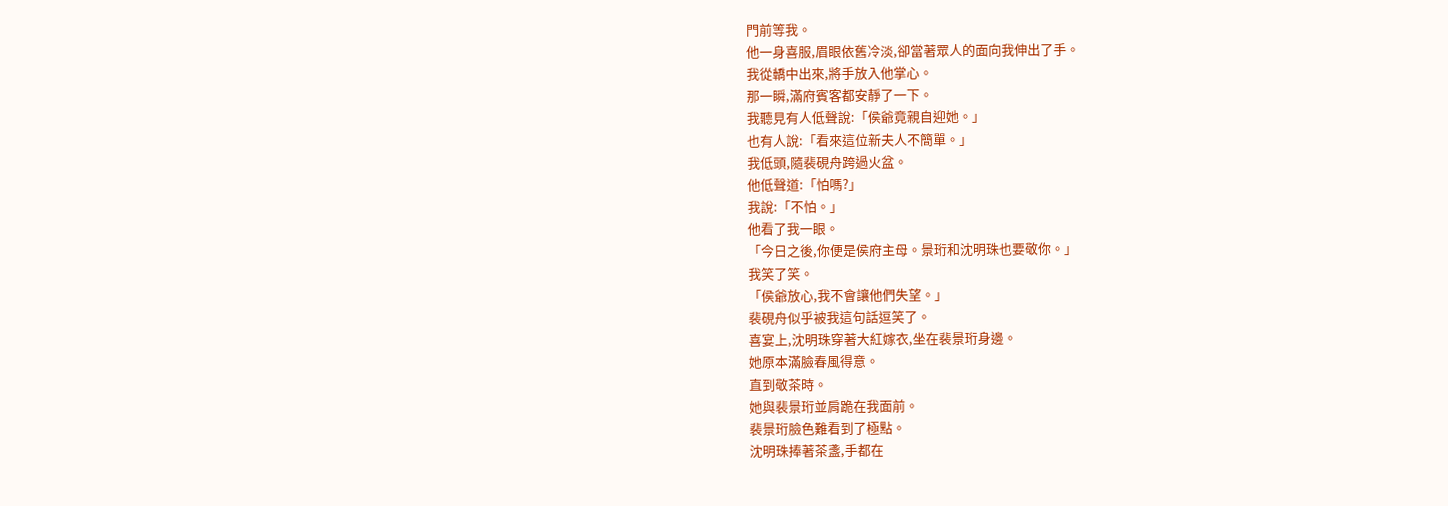門前等我。
他一身喜服,眉眼依舊冷淡,卻當著眾人的面向我伸出了手。
我從轎中出來,將手放入他掌心。
那一瞬,滿府賓客都安靜了一下。
我聽見有人低聲說:「侯爺竟親自迎她。」
也有人說:「看來這位新夫人不簡單。」
我低頭,隨裴硯舟跨過火盆。
他低聲道:「怕嗎?」
我說:「不怕。」
他看了我一眼。
「今日之後,你便是侯府主母。景珩和沈明珠也要敬你。」
我笑了笑。
「侯爺放心,我不會讓他們失望。」
裴硯舟似乎被我這句話逗笑了。
喜宴上,沈明珠穿著大紅嫁衣,坐在裴景珩身邊。
她原本滿臉春風得意。
直到敬茶時。
她與裴景珩並肩跪在我面前。
裴景珩臉色難看到了極點。
沈明珠捧著茶盞,手都在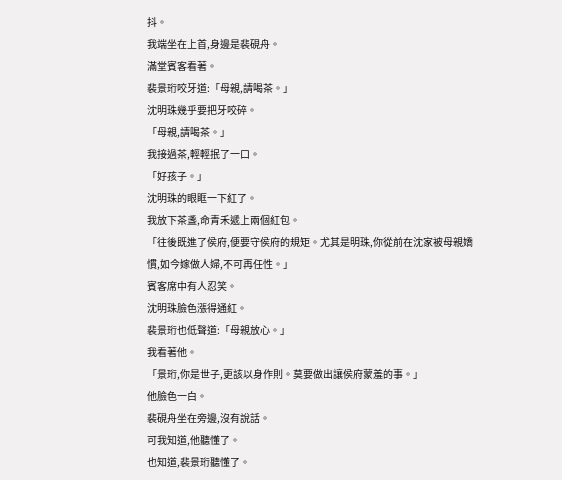抖。
我端坐在上首,身邊是裴硯舟。
滿堂賓客看著。
裴景珩咬牙道:「母親,請喝茶。」
沈明珠幾乎要把牙咬碎。
「母親,請喝茶。」
我接過茶,輕輕抿了一口。
「好孩子。」
沈明珠的眼眶一下紅了。
我放下茶盞,命青禾遞上兩個紅包。
「往後既進了侯府,便要守侯府的規矩。尤其是明珠,你從前在沈家被母親嬌慣,如今嫁做人婦,不可再任性。」
賓客席中有人忍笑。
沈明珠臉色漲得通紅。
裴景珩也低聲道:「母親放心。」
我看著他。
「景珩,你是世子,更該以身作則。莫要做出讓侯府蒙羞的事。」
他臉色一白。
裴硯舟坐在旁邊,沒有說話。
可我知道,他聽懂了。
也知道,裴景珩聽懂了。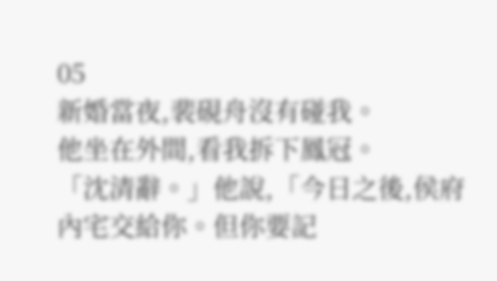05
新婚當夜,裴硯舟沒有碰我。
他坐在外間,看我拆下鳳冠。
「沈清辭。」他說,「今日之後,侯府內宅交給你。但你要記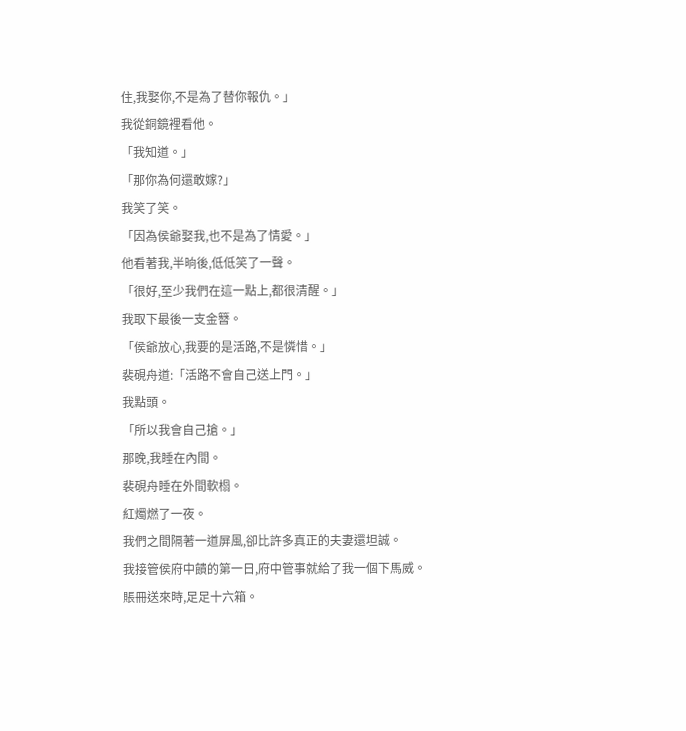住,我娶你,不是為了替你報仇。」
我從銅鏡裡看他。
「我知道。」
「那你為何還敢嫁?」
我笑了笑。
「因為侯爺娶我,也不是為了情愛。」
他看著我,半晌後,低低笑了一聲。
「很好,至少我們在這一點上,都很清醒。」
我取下最後一支金簪。
「侯爺放心,我要的是活路,不是憐惜。」
裴硯舟道:「活路不會自己送上門。」
我點頭。
「所以我會自己搶。」
那晚,我睡在內間。
裴硯舟睡在外間軟榻。
紅燭燃了一夜。
我們之間隔著一道屏風,卻比許多真正的夫妻還坦誠。
我接管侯府中饋的第一日,府中管事就給了我一個下馬威。
賬冊送來時,足足十六箱。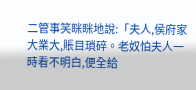二管事笑眯眯地說:「夫人,侯府家大業大,賬目瑣碎。老奴怕夫人一時看不明白,便全給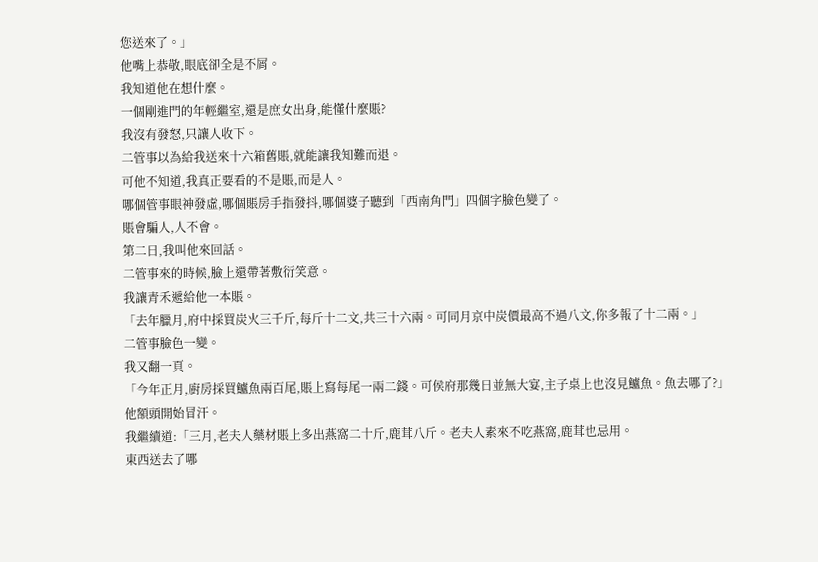您送來了。」
他嘴上恭敬,眼底卻全是不屑。
我知道他在想什麼。
一個剛進門的年輕繼室,還是庶女出身,能懂什麼賬?
我沒有發怒,只讓人收下。
二管事以為給我送來十六箱舊賬,就能讓我知難而退。
可他不知道,我真正要看的不是賬,而是人。
哪個管事眼神發虛,哪個賬房手指發抖,哪個婆子聽到「西南角門」四個字臉色變了。
賬會騙人,人不會。
第二日,我叫他來回話。
二管事來的時候,臉上還帶著敷衍笑意。
我讓青禾遞給他一本賬。
「去年臘月,府中採買炭火三千斤,每斤十二文,共三十六兩。可同月京中炭價最高不過八文,你多報了十二兩。」
二管事臉色一變。
我又翻一頁。
「今年正月,廚房採買鱸魚兩百尾,賬上寫每尾一兩二錢。可侯府那幾日並無大宴,主子桌上也沒見鱸魚。魚去哪了?」
他額頭開始冒汗。
我繼續道:「三月,老夫人藥材賬上多出燕窩二十斤,鹿茸八斤。老夫人素來不吃燕窩,鹿茸也忌用。
東西送去了哪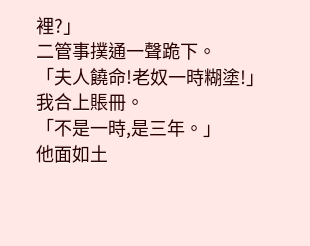裡?」
二管事撲通一聲跪下。
「夫人饒命!老奴一時糊塗!」
我合上賬冊。
「不是一時,是三年。」
他面如土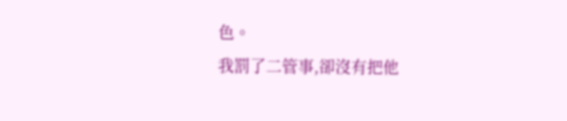色。
我罰了二管事,卻沒有把他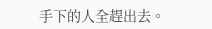手下的人全趕出去。